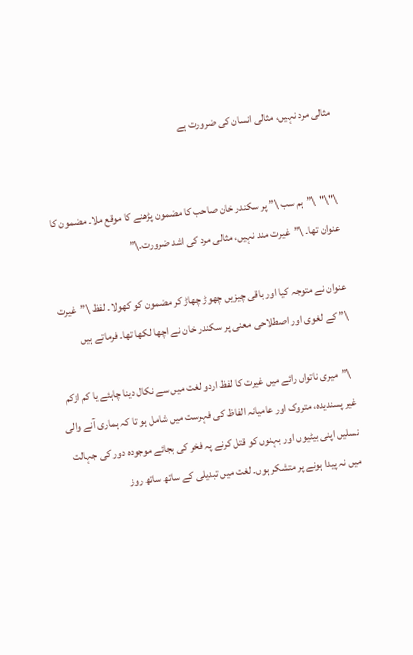مثالی مرد نہیں، مثالی انسان کی ضرورت ہے


\"\"  \”ہم سب \” پر سکندر خان صاحب کا مضمون پڑھنے کا موقع ملا۔ مضمون کا عنوان تھا۔ \”غیرت مند نہیں، مثالی مرد کی اشد ضرورت۔\”

عنوان نے متوجہ کیا اور باقی چیزیں چھوڑ چھاڑ کر مضمون کو کھولا۔ لفظ \”غیرت \” کے لغوی اور اصطلاحی معنی پر سکندر خان نے اچھا لکھا تھا۔ فرماتے ہیں

 \”میری ناتواں رائے میں غیرت کا لفظ اردو لغت میں سے نکال دینا چاہئے یا کم ازکم غیر پسندیدہ، متروک اور عامیانہ الفاظ کی فہرست میں شامل ہو تا کہ ہماری آنے والی نسلیں اپنی بیٹیوں اور بہنوں کو قتل کرنے پہ فخر کی بجائے موجودہ دور کی جہالت میں نہ پیدا ہونے پر متشکر ہوں۔ لغت میں تبدیلی کے ساتھ ساتھ روز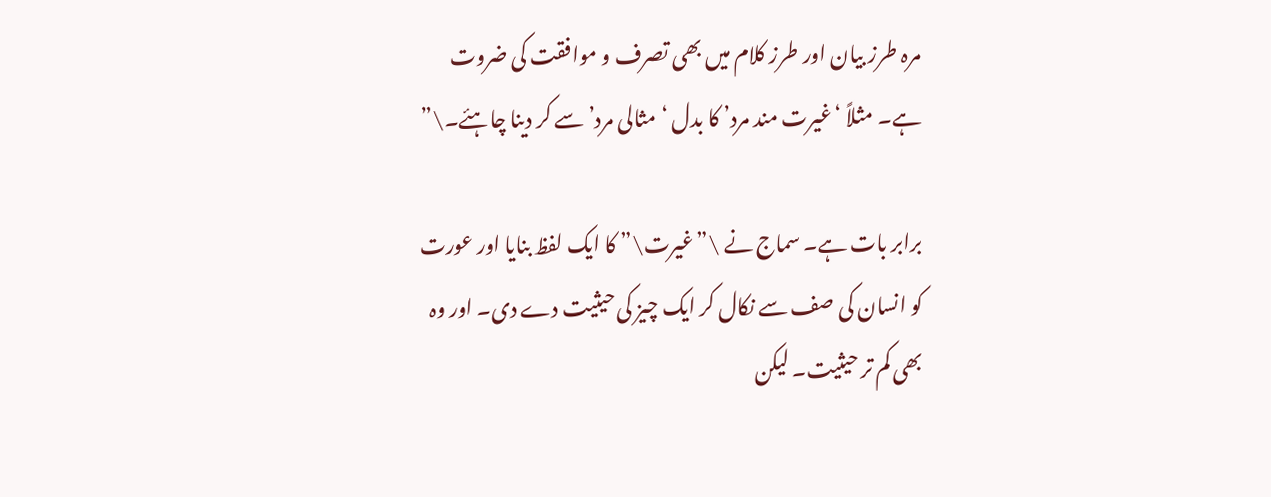مرہ طرز بیان اور طرز کلام میں بھی تصرف و موافقت کی ضروت ہے۔ مثلاً ‘غیرت مند مرد’ کا بدل ‘مثالی مرد’ سے کر دینا چاہئے۔\”

برابر بات ہے۔ سماج نے \”غیرت\” کا ایک لفظ بنایا اور عورت کو انسان کی صف سے نکال کر ایک چیز کی حیثیت دے دی۔ اور وہ بھی کم تر حیثیت۔ لیکن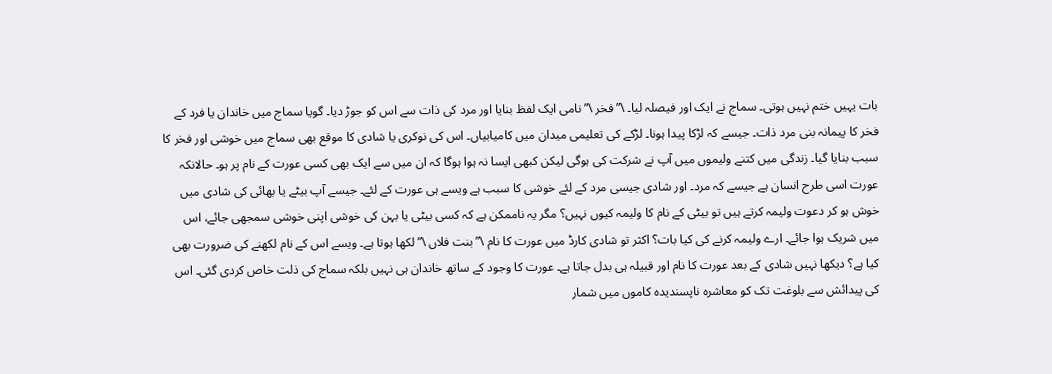بات یہیں ختم نہیں ہوتی۔ سماج نے ایک اور فیصلہ لیا۔ \”فخر \” نامی ایک لفظ بنایا اور مرد کی ذات سے اس کو جوڑ دیا۔ گویا سماج میں خاندان یا فرد کے فخر کا پیمانہ بنی مرد ذات۔ جیسے کہ لڑکا پیدا ہونا۔ لڑکے کی تعلیمی میدان میں کامیابیاں۔ اس کی نوکری یا شادی کا موقع بھی سماج میں خوشی اور فخر کا سبب بنایا گیا۔ زندگی میں کتنے ولیموں میں آپ نے شرکت کی ہوگی لیکن کبھی ایسا نہ ہوا ہوگا کہ ان میں سے ایک بھی کسی عورت کے نام پر ہو۔ حالانکہ عورت اسی طرح انسان ہے جیسے کہ مرد۔ اور شادی جیسی مرد کے لئے خوشی کا سبب ہے ویسے ہی عورت کے لئے۔ جیسے آپ بیٹے یا بھائی کی شادی میں خوش ہو کر دعوت ولیمہ کرتے ہیں تو بیٹی کے نام کا ولیمہ کیوں نہیں؟ مگر یہ ناممکن ہے کہ کسی بیٹی یا بہن کی خوشی اپنی خوشی سمجھی جائے، اس میں شریک ہوا جائے۔ ارے ولیمہ کرنے کی کیا بات؟ اکثر تو شادی کارڈ میں عورت کا نام \”بنت فلاں \” لکھا ہوتا ہے۔ ویسے اس کے نام لکھنے کی ضرورت بھی کیا ہے؟ دیکھا نہیں شادی کے بعد عورت کا نام اور قبیلہ ہی بدل جاتا ہے۔ عورت کا وجود کے ساتھ خاندان ہی نہیں بلکہ سماج کی ذلت خاص کردی گئی۔ اس کی پیدائش سے بلوغت تک کو معاشرہ ناپسندیدہ کاموں میں شمار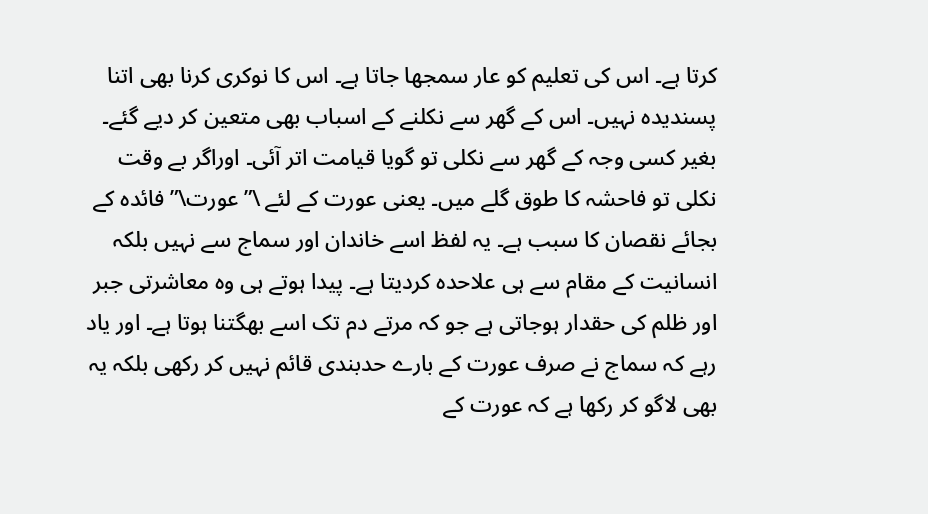کرتا ہے۔ اس کی تعلیم کو عار سمجھا جاتا ہے۔ اس کا نوکری کرنا بھی اتنا پسندیدہ نہیں۔ اس کے گھر سے نکلنے کے اسباب بھی متعین کر دیے گئے۔ بغیر کسی وجہ کے گھر سے نکلی تو گویا قیامت اتر آئی۔ اوراگر بے وقت نکلی تو فاحشہ کا طوق گلے میں۔ یعنی عورت کے لئے \”عورت\” فائدہ کے بجائے نقصان کا سبب ہے۔ یہ لفظ اسے خاندان اور سماج سے نہیں بلکہ انسانیت کے مقام سے ہی علاحدہ کردیتا ہے۔ پیدا ہوتے ہی وہ معاشرتی جبر اور ظلم کی حقدار ہوجاتی ہے جو کہ مرتے دم تک اسے بھگتنا ہوتا ہے۔ اور یاد رہے کہ سماج نے صرف عورت کے بارے حدبندی قائم نہیں کر رکھی بلکہ یہ بھی لاگو کر رکھا ہے کہ عورت کے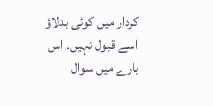کردار میں کوئی بدلاؤ اسے قبول نہیں۔ اس بارے میں سوال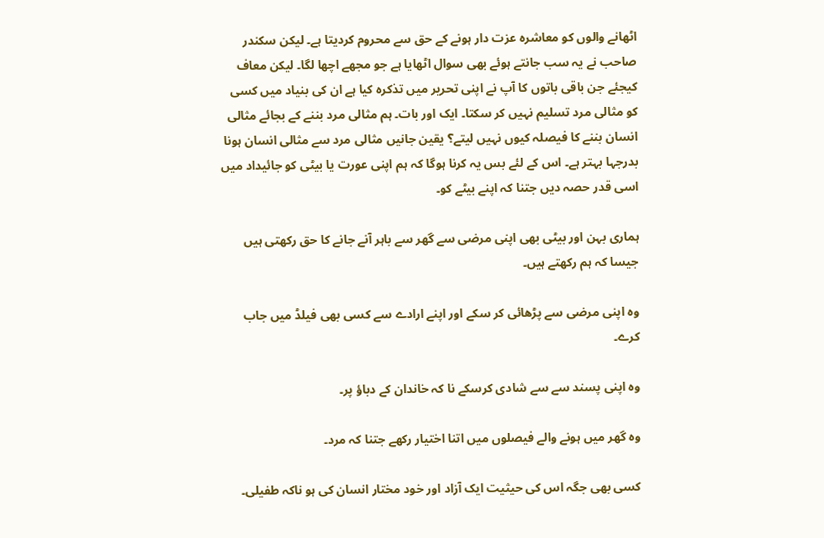اٹھانے والوں کو معاشرہ عزت دار ہونے کے حق سے محروم کردیتا ہے۔ لیکن سکندر صاحب نے یہ سب جانتے ہوئے بھی سوال اٹھایا ہے جو مجھے اچھا لگا۔ لیکن معاف کیجئے جن باقی باتوں کا آپ نے اپنی تحریر میں تذکرہ کیا ہے ان کی بنیاد میں کسی کو مثالی مرد تسلیم نہیں کر سکتا۔ ایک اور بات۔ ہم مثالی مرد بننے کے بجائے مثالی انسان بننے کا فیصلہ کیوں نہیں لیتے؟ یقین جانیں مثالی مرد سے مثالی انسان ہونا بدرجہا بہتر ہے۔ اس کے لئے بس یہ کرنا ہوگا کہ ہم اپنی عورت یا بیٹی کو جائیداد میں اسی قدر حصہ دیں جتنا کہ اپنے بیٹے کو۔

ہماری بہن اور بیٹی بھی اپنی مرضی سے گھر سے باہر آنے جانے کا حق رکھتی ہیں جیسا کہ ہم رکھتے ہیں۔

وہ اپنی مرضی سے پڑھائی کر سکے اور اپنے ارادے سے کسی بھی فیلڈ میں جاب کرے۔

وہ اپنی پسند سے سے شادی کرسکے نا کہ خاندان کے دباؤ پر۔

وہ گھر میں ہونے والے فیصلوں میں اتنا اختیار رکھے جتنا کہ مرد۔

کسی بھی جگہ اس کی حیثیت ایک آزاد اور خود مختار انسان کی ہو ناکہ طفیلی۔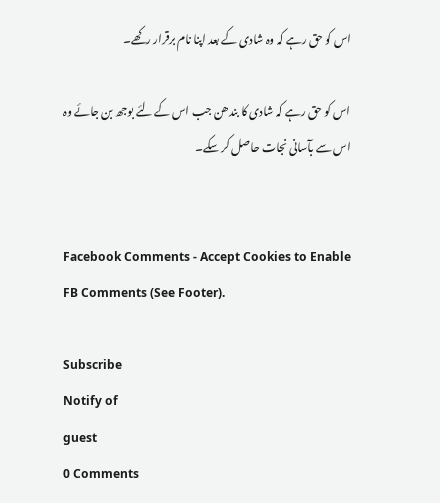اس کو حق رہے کہ وہ شادی کے بعد اپنا نام برقرار رکھے۔

اس کو حق رہے کہ شادی کا بندھن جب اس کے لئے بوجھ بن جائے وہ اس سے بآسانی نجات حاصل کر سکے۔


Facebook Comments - Accept Cookies to Enable FB Comments (See Footer).

Subscribe
Notify of
guest
0 Comments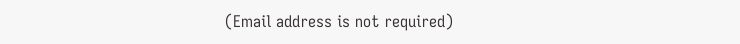(Email address is not required)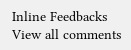Inline Feedbacks
View all comments